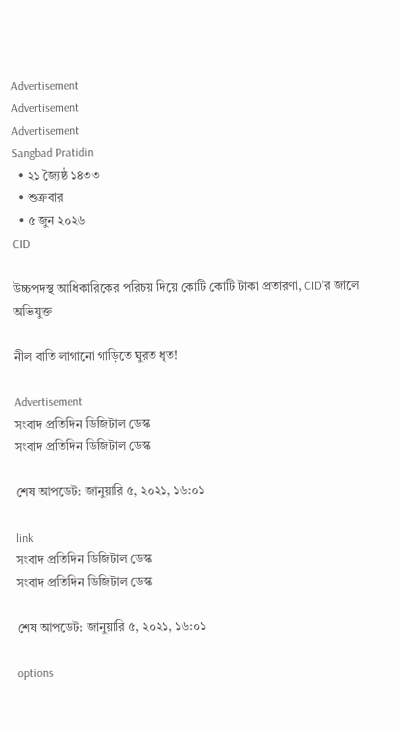Advertisement
Advertisement
Advertisement
Sangbad Pratidin
  • ২১ জ্যৈষ্ঠ ১৪৩৩
  • শুক্রবার
  • ৫ জুন ২০২৬
CID

উচ্চপদস্থ আধিকারিকের পরিচয় দিয়ে কোটি কোটি টাকা প্রতারণা, CID’র জালে অভিযুক্ত

নীল বাতি লাগানো গাড়িতে ঘুরত ধৃত!

Advertisement
সংবাদ প্রতিদিন ডিজিটাল ডেস্ক
সংবাদ প্রতিদিন ডিজিটাল ডেস্ক

শেষ আপডেট: জানুয়ারি ৫, ২০২১, ১৬:০১

link
সংবাদ প্রতিদিন ডিজিটাল ডেস্ক
সংবাদ প্রতিদিন ডিজিটাল ডেস্ক

শেষ আপডেট: জানুয়ারি ৫, ২০২১, ১৬:০১

options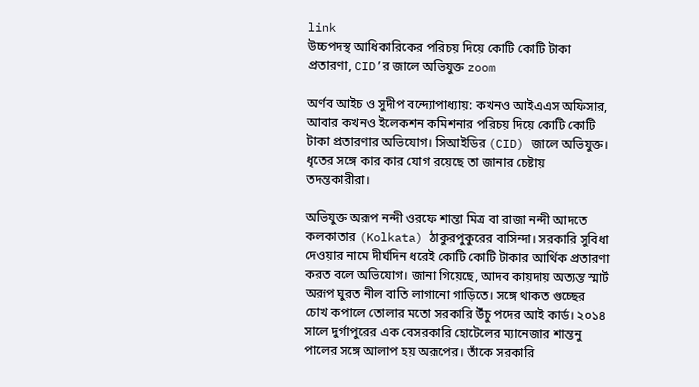link
উচ্চপদস্থ আধিকারিকের পরিচয় দিয়ে কোটি কোটি টাকা প্রতারণা, CID’র জালে অভিযুক্ত zoom

অর্ণব আইচ ও সুদীপ বন্দ্যোপাধ্যায়: কখনও আইএএস অফিসার, আবার কখনও ইলেকশন কমিশনার পরিচয় দিয়ে কোটি কোটি টাকা প্রতারণার অভিযোগ। সিআইডির (CID) জালে অভিযুক্ত। ধৃতের সঙ্গে কার কার যোগ রয়েছে তা জানার চেষ্টায় তদন্তকারীরা।

অভিযুক্ত অরূপ নন্দী ওরফে শান্তা মিত্র বা রাজা নন্দী আদতে কলকাতার (Kolkata) ঠাকুরপুকুরের বাসিন্দা। সরকারি সুবিধা দেওয়ার নামে দীর্ঘদিন ধরেই কোটি কোটি টাকার আর্থিক প্রতারণা করত বলে অভিযোগ। জানা গিয়েছে, আদব কায়দায় অত্যন্ত স্মার্ট অরূপ ঘুরত নীল বাতি লাগানো গাড়িতে। সঙ্গে থাকত গুচ্ছের চোখ কপালে তোলার মতো সরকারি উঁচু পদের আই কার্ড। ২০১৪ সালে দুর্গাপুরের এক বেসরকারি হোটেলের ম্যানেজার শান্তনু পালের সঙ্গে আলাপ হয় অরূপের। তাঁকে সরকারি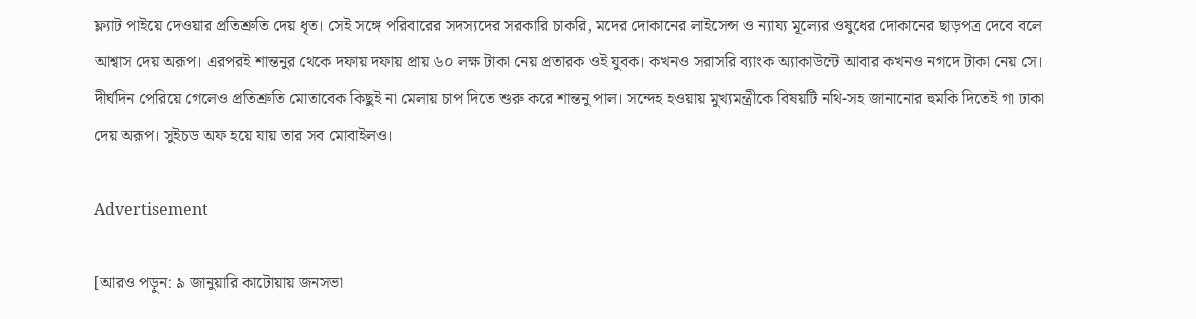ফ্ল্যাট পাইয়ে দেওয়ার প্রতিশ্রুতি দেয় ধৃত। সেই সঙ্গে পরিবারের সদস্যদের সরকারি চাকরি, মদের দোকানের লাইসেন্স ও ন্যায্য মূল্যের ওষুধের দোকানের ছাড়পত্র দেবে বলে আশ্বাস দেয় অরূপ। এরপরই শান্তনুর থেকে দফায় দফায় প্রায় ৬০ লক্ষ টাকা নেয় প্রতারক ওই যুবক। কখনও সরাসরি ব্যাংক অ্যাকাউন্টে আবার কখনও নগদে টাকা নেয় সে। দীর্ঘদিন পেরিয়ে গেলেও প্রতিশ্রুতি মোতাবেক কিছুই না মেলায় চাপ দিতে শুরু করে শান্তনু পাল। সন্দেহ হওয়ায় মুখ্যমন্ত্রীকে বিষয়টি নথি-সহ জানানোর হুমকি দিতেই গা ঢাকা দেয় অরূপ। সুইচড অফ হয়ে যায় তার সব মোবাইলও।

Advertisement

[আরও পড়ুন: ৯ জানুয়ারি কাটোয়ায় জনসভা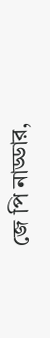জে পি নাড্ডার,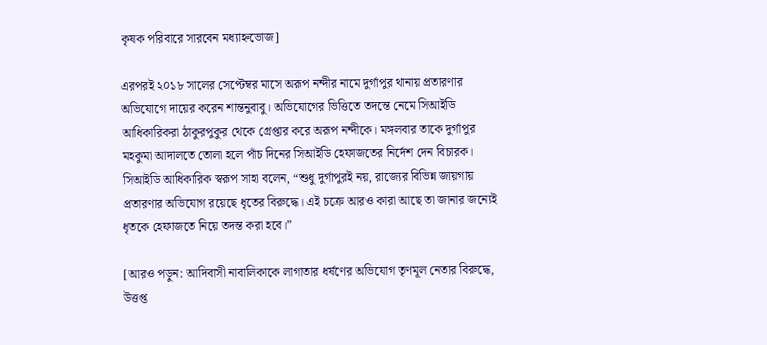কৃষক পরিবারে সারবেন মধ্যাহ্নভোজ]

এরপরই ২০১৮ সালের সেপ্টেম্বর মাসে অরূপ নন্দীর নামে দুর্গাপুর থানায় প্রতারণার অভিযোগে দায়ের করেন শান্তনুবাবু। অভিযোগের ভিত্তিতে তদন্তে নেমে সিআইডি আধিকারিকরা ঠাকুরপুকুর থেকে গ্রেপ্তার করে অরূপ নন্দীকে। মঙ্গলবার তাকে দুর্গাপুর মহকুমা আদালতে তোলা হলে পাঁচ দিনের সিআইডি হেফাজতের নির্দেশ দেন বিচারক। সিআইডি আধিকারিক স্বরূপ সাহা বলেন, “শুধু দুর্গাপুরই নয়, রাজ্যের বিভিন্ন জায়গায় প্রতারণার অভিযোগ রয়েছে ধৃতের বিরুদ্ধে। এই চক্রে আরও কারা আছে তা জানার জন্যেই ধৃতকে হেফাজতে নিয়ে তদন্ত করা হবে।”

[আরও পড়ুন: আদিবাসী নাবালিকাকে লাগাতার ধর্ষণের অভিযোগ তৃণমূল নেতার বিরুদ্ধে, উত্তপ্ত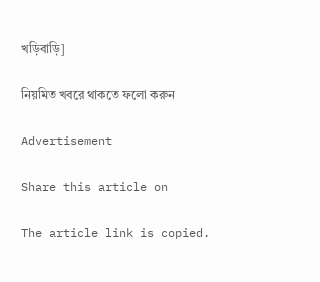খড়িবাড়ি]

নিয়মিত খবরে থাকতে ফলো করুন

Advertisement

Share this article on

The article link is copied.